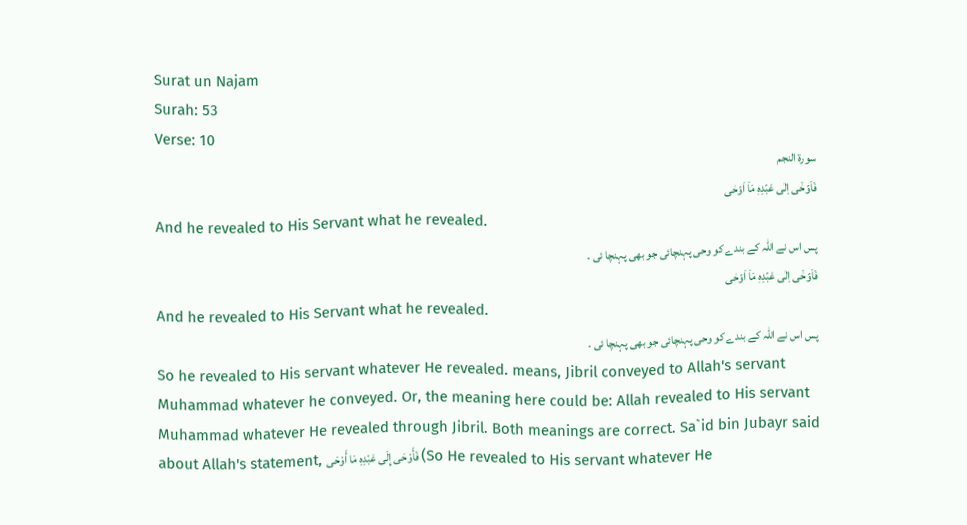Surat un Najam
Surah: 53
Verse: 10
سورة النجم
فَاَوۡحٰۤی اِلٰی عَبۡدِہٖ مَاۤ اَوۡحٰی
And he revealed to His Servant what he revealed.
پس اس نے اللہ کے بندے کو وحی پہنچائی جو بھی پہنچا ئی ۔
فَاَوۡحٰۤی اِلٰی عَبۡدِہٖ مَاۤ اَوۡحٰی
And he revealed to His Servant what he revealed.
پس اس نے اللہ کے بندے کو وحی پہنچائی جو بھی پہنچا ئی ۔
So he revealed to His servant whatever He revealed. means, Jibril conveyed to Allah's servant Muhammad whatever he conveyed. Or, the meaning here could be: Allah revealed to His servant Muhammad whatever He revealed through Jibril. Both meanings are correct. Sa`id bin Jubayr said about Allah's statement, فَأَوْحَى إِلَى عَبْدِهِ مَا أَوْحَى (So He revealed to His servant whatever He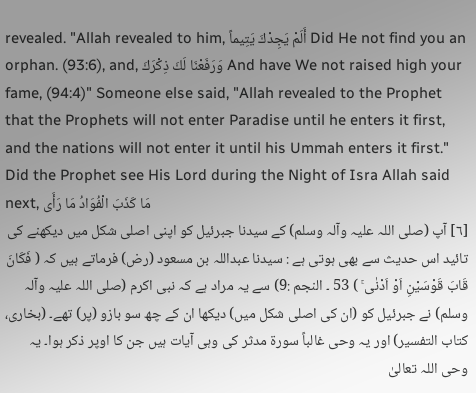revealed. "Allah revealed to him, أَلَمْ يَجِدْكَ يَتِيماً Did He not find you an orphan. (93:6), and, وَرَفَعْنَا لَكَ ذِكْرَكَ And have We not raised high your fame, (94:4)" Someone else said, "Allah revealed to the Prophet that the Prophets will not enter Paradise until he enters it first, and the nations will not enter it until his Ummah enters it first." Did the Prophet see His Lord during the Night of Isra Allah said next, مَا كَذَبَ الْفُوَادُ مَا رَأَى
[٦] آپ (صلی اللہ علیہ وآلہ وسلم) کے سیدنا جبرئیل کو اپنی اصلی شکل میں دیکھنے کی تائید اس حدیث سے بھی ہوتی ہے : سیدنا عبداللہ بن مسعود (رض) فرماتے ہیں کہ ( فَكَانَ قَابَ قَوْسَيْنِ اَوْ اَدْنٰى ۚ ) 53 ۔ النجم :9) سے یہ مراد ہے کہ نبی اکرم (صلی اللہ علیہ وآلہ وسلم) نے جبرئیل کو (ان کی اصلی شکل میں) دیکھا ان کے چھ سو بازو (پر) تھے۔ (بخاری، کتاب التفسیر) اور یہ وحی غالباً سورة مدثر کی وہی آیات ہیں جن کا اوپر ذکر ہوا۔ یہ وحی اللہ تعالیٰ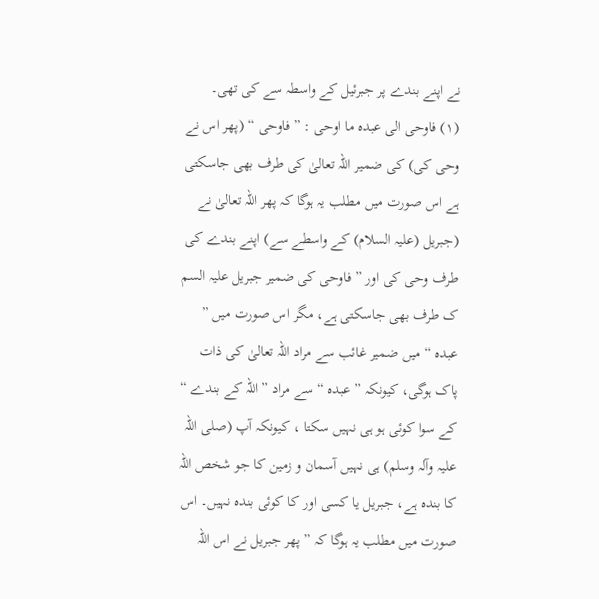نے اپنے بندے پر جبرئیل کے واسطہ سے کی تھی۔
(١) فاوحی الی عبدہ ما اوحی : ” فاوحی “ (پھر اس نے وحی کی) کی ضمیر اللہ تعالیٰ کی طرف بھی جاسکتی ہے اس صورت میں مطلب یہ ہوگا کہ پھر اللہ تعالیٰ نے (جبریل (علیہ السلام) کے واسطے سے) اپنے بندے کی طرف وحی کی اور ” فاوحی کی ضمیر جبریل علیہ السم ک طرف بھی جاسکتی ہے، مگر اس صورت میں ” عبدہ “ میں ضمیر غائب سے مراد اللہ تعالیٰ کی ذات پاک ہوگی، کیونکہ ” عبدہ “ سے مراد ” اللہ کے بندے “ کے سوا کوئی ہو ہی نہیں سکتا ، کیونکہ آپ (صلی اللہ علیہ وآلہ وسلم) ہی نہیں آسمان و زمین کا جو شخص اللہ کا بندہ ہے، جبریل یا کسی اور کا کوئی بندہ نہیں۔ اس صورت میں مطلب یہ ہوگا کہ ” پھر جبریل نے اس اللہ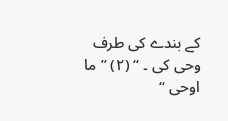کے بندے کی طرف وحی کی ۔ “ (٢) ” ما اوحی “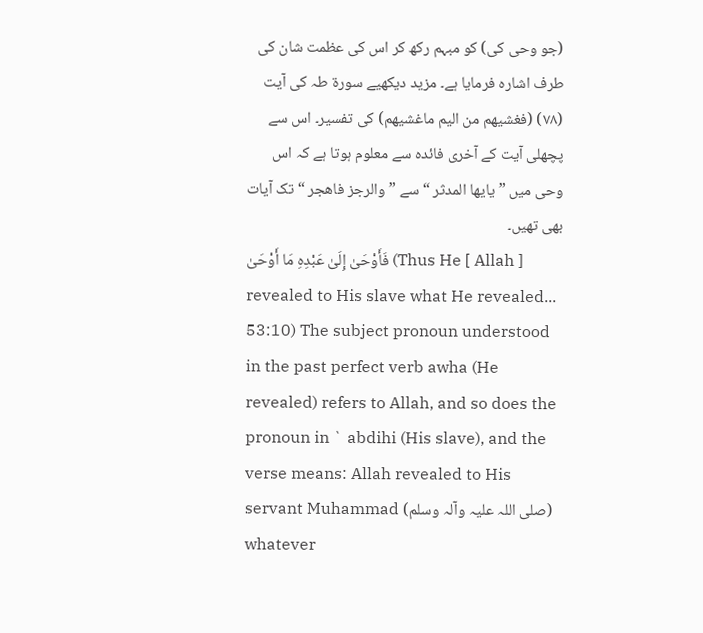(جو وحی کی) کو مبہم رکھ کر اس کی عظمت شان کی طرف اشارہ فرمایا ہے۔ مزید دیکھیے سورة طہ کی آیت (٧٨) (فغشیھم من الیم ماغشیھم) کی تفسیر۔ اس سے پچھلی آیت کے آخری فائدہ سے معلوم ہوتا ہے کہ اس وحی میں ” یایھا المدثر “ سے ” والرجز فاھجر “ تک آیات بھی تھیں۔
فَأَوْحَىٰ إِلَىٰ عَبْدِهِ مَا أَوْحَىٰ (Thus He [ Allah ] revealed to His slave what He revealed... 53:10) The subject pronoun understood in the past perfect verb awha (He revealed) refers to Allah, and so does the pronoun in ` abdihi (His slave), and the verse means: Allah revealed to His servant Muhammad (صلی اللہ علیہ وآلہ وسلم) whatever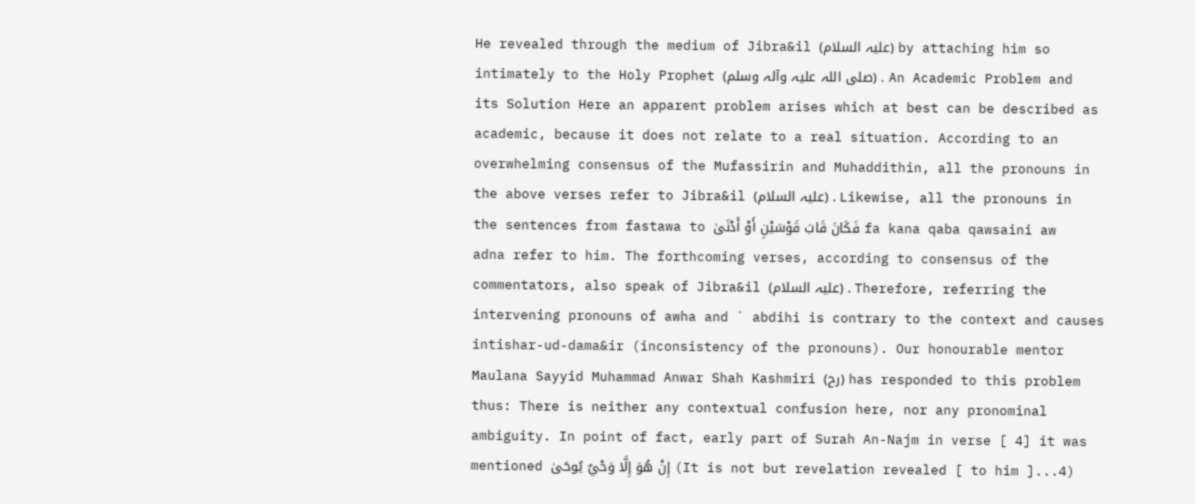He revealed through the medium of Jibra&il (علیہ السلام) by attaching him so intimately to the Holy Prophet (صلی اللہ علیہ وآلہ وسلم) . An Academic Problem and its Solution Here an apparent problem arises which at best can be described as academic, because it does not relate to a real situation. According to an overwhelming consensus of the Mufassirin and Muhaddithin, all the pronouns in the above verses refer to Jibra&il (علیہ السلام) . Likewise, all the pronouns in the sentences from fastawa to فَكَانَ قَابَ قَوْسَيْنِ أَوْ أَدْنَىٰ fa kana qaba qawsaini aw adna refer to him. The forthcoming verses, according to consensus of the commentators, also speak of Jibra&il (علیہ السلام) . Therefore, referring the intervening pronouns of awha and ` abdihi is contrary to the context and causes intishar-ud-dama&ir (inconsistency of the pronouns). Our honourable mentor Maulana Sayyid Muhammad Anwar Shah Kashmiri (رح) has responded to this problem thus: There is neither any contextual confusion here, nor any pronominal ambiguity. In point of fact, early part of Surah An-Najm in verse [ 4] it was mentioned إِنْ هُوَ إِلَّا وَحْيٌ يُوحَىٰ (It is not but revelation revealed [ to him ]...4)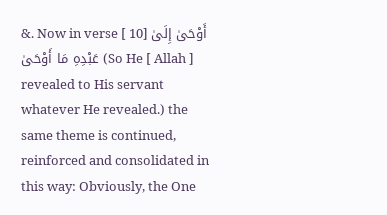&. Now in verse [ 10] أَوْحَىٰ إِلَىٰ عَبْدِهِ مَا أَوْحَىٰ (So He [ Allah ] revealed to His servant whatever He revealed.) the same theme is continued, reinforced and consolidated in this way: Obviously, the One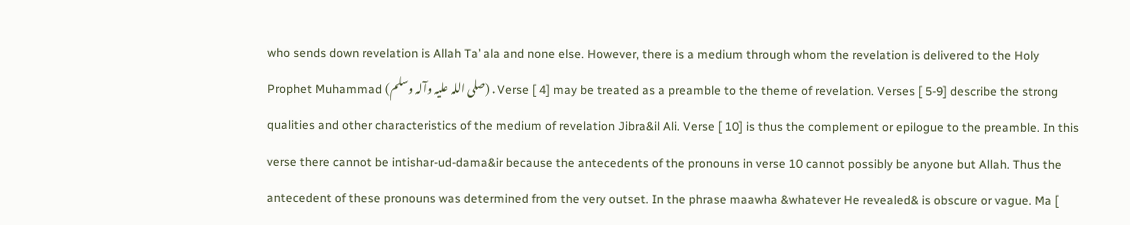who sends down revelation is Allah Ta’ ala and none else. However, there is a medium through whom the revelation is delivered to the Holy Prophet Muhammad (صلی اللہ علیہ وآلہ وسلم) . Verse [ 4] may be treated as a preamble to the theme of revelation. Verses [ 5-9] describe the strong qualities and other characteristics of the medium of revelation Jibra&il Ali. Verse [ 10] is thus the complement or epilogue to the preamble. In this verse there cannot be intishar-ud-dama&ir because the antecedents of the pronouns in verse 10 cannot possibly be anyone but Allah. Thus the antecedent of these pronouns was determined from the very outset. In the phrase maawha &whatever He revealed& is obscure or vague. Ma [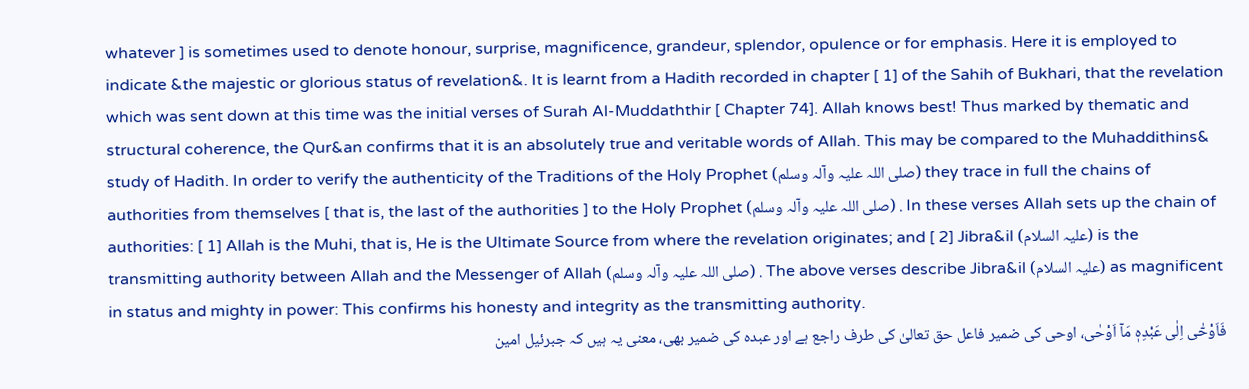whatever ] is sometimes used to denote honour, surprise, magnificence, grandeur, splendor, opulence or for emphasis. Here it is employed to indicate &the majestic or glorious status of revelation&. It is learnt from a Hadith recorded in chapter [ 1] of the Sahih of Bukhari, that the revelation which was sent down at this time was the initial verses of Surah Al-Muddaththir [ Chapter 74]. Allah knows best! Thus marked by thematic and structural coherence, the Qur&an confirms that it is an absolutely true and veritable words of Allah. This may be compared to the Muhaddithins& study of Hadith. In order to verify the authenticity of the Traditions of the Holy Prophet (صلی اللہ علیہ وآلہ وسلم) they trace in full the chains of authorities from themselves [ that is, the last of the authorities ] to the Holy Prophet (صلی اللہ علیہ وآلہ وسلم) . In these verses Allah sets up the chain of authorities: [ 1] Allah is the Muhi, that is, He is the Ultimate Source from where the revelation originates; and [ 2] Jibra&il (علیہ السلام) is the transmitting authority between Allah and the Messenger of Allah (صلی اللہ علیہ وآلہ وسلم) . The above verses describe Jibra&il (علیہ السلام) as magnificent in status and mighty in power: This confirms his honesty and integrity as the transmitting authority.
فَاَوْحٰٓى اِلٰى عَبْدِهٖ مَآ اَوْحٰى، اوحی کی ضمیر فاعل حق تعالیٰ کی طرف راجع ہے اور عبدہ کی ضمیر بھی، معنی یہ ہیں کہ جبرئیل امین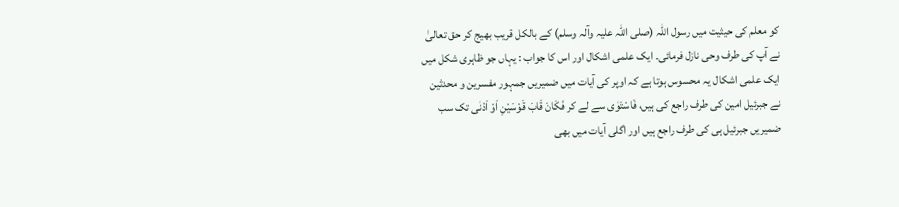کو معلم کی حیثیت میں رسول اللہ (صلی اللہ علیہ وآلہ وسلم) کے بالکل قریب بھیج کر حق تعالیٰ نے آپ کی طرف وحی نازل فرمائی۔ ایک علمی اشکال اور اس کا جواب : یہاں جو ظاہری شکل میں ایک علمی اشکال یہ محسوس ہوتا ہے کہ اوپر کی آیات میں ضمیریں جمہور مفسرین و محدثین نے جبرئیل امین کی طرف راجع کی ہیں، فَاسْتَوٰى سے لے کر فَكَانَ قَابَ قَوْسَيْنِ اَوْ اَدْنٰى تک سب ضمیریں جبرئیل ہی کی طرف راجع ہیں اور اگلی آیات میں بھی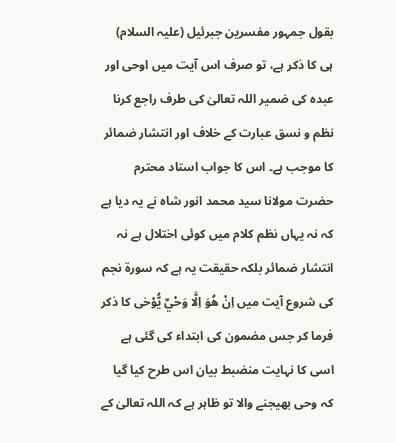بقول جمہور مفسرین جبرئیل (علیہ السلام) ہی کا ذکر ہے، تو صرف اس آیت میں اوحی اور عبدہ کی ضمیر اللہ تعالیٰ کی طرف راجع کرنا نظم و نسق عبارت کے خلاف اور انتشار ضمائر کا موجب ہے۔ اس کا جواب استاد محترم حضرت مولانا سید محمد انور شاہ نے یہ دیا ہے کہ نہ یہاں نظم کلام میں کوئی اختلال ہے نہ انتشار ضمائر بلکہ حقیقت یہ ہے کہ سورة نجم کی شروع آیت میں اِنْ هُوَ اِلَّا وَحْيٌ يُّوْحٰی کا ذکر فرما کر جس مضمون کی ابتداء کی گئی ہے اسی کا نہایت منضبط بیان اس طرح کیا گیا کہ وحی بھیجنے والا تو ظاہر ہے کہ اللہ تعالیٰ کے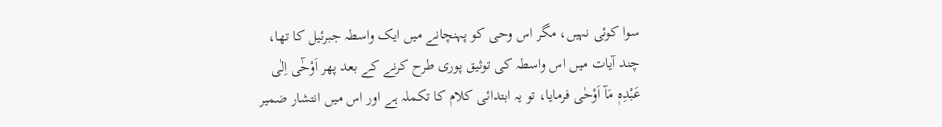سوا کوئی نہیں، مگر اس وحی کو پہنچانے میں ایک واسطہ جبرئیل کا تھا، چند آیات میں اس واسطہ کی توثیق پوری طرح کرنے کے بعد پھر اَوْحٰٓى اِلٰى عَبْدِهٖ مَآ اَوْحٰى فرمایا، تو یہ ابتدائی کلام کا تکملہ ہے اور اس میں انتشار ضمیر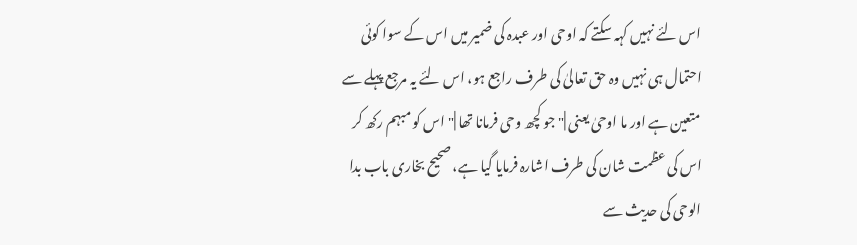اس لئے نہیں کہہ سکتے کہ اوحی اور عبدہ کی ضمیر میں اس کے سوا کوئی احتمال ہی نہیں وہ حق تعالیٰ کی طرف راجع ہو، اس لئے یہ مرجع پہلے سے متعین ہے اور ما اوحیٰ یعنی |" جو کچھ وحی فرمانا تھا |" اس کو مبہم رکھ کر اس کی عظمت شان کی طرف اشارہ فرمایا گیا ہے، صحیح بخاری باب بدا الوحی کی حدیث سے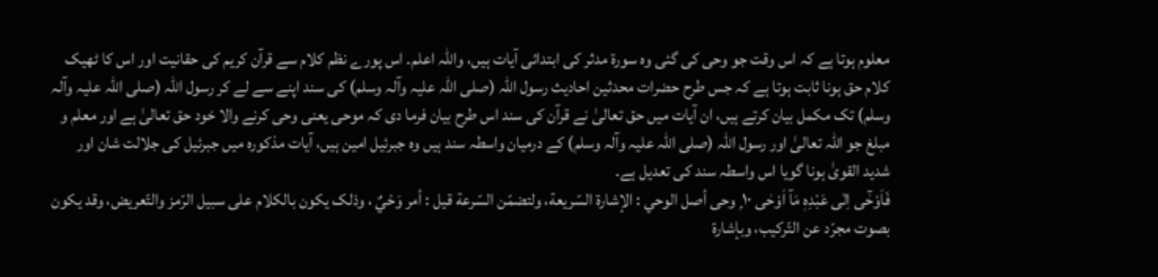معلوم ہوتا ہے کہ اس وقت جو وحی کی گئی وہ سورة مدثر کی ابتدائی آیات ہیں، واللہ اعلم۔ اس پورے نظم کلام سے قرآن کریم کی حقانیت اور اس کا ٹھیک کلام حق ہونا ثابت ہوتا ہے کہ جس طرح حضرات محدثین احادیث رسول اللہ (صلی اللہ علیہ وآلہ وسلم) کی سند اپنے سے لے کر رسول اللہ (صلی اللہ علیہ وآلہ وسلم) تک مکمل بیان کرتے ہیں، ان آیات میں حق تعالیٰ نے قرآن کی سند اس طرح بیان فرما دی کہ موحی یعنی وحی کرنے والا خود حق تعالیٰ ہے اور معلم و مبلغ جو اللہ تعالیٰ اور رسول اللہ (صلی اللہ علیہ وآلہ وسلم) کے درمیان واسطہ سند ہیں وہ جبرئیل امین ہیں، آیات مذکورہ میں جبرئیل کی جلالت شان اور شدید القویٰ ہونا گویا اس واسطہ سند کی تعدیل ہے۔
فَاَوْحٰٓى اِلٰى عَبْدِہٖ مَآ اَوْحٰى ١٠ ۭ وحی أصل الوحي : الإشارة السّريعة، ولتضمّن السّرعة قيل : أمر وَحْيٌ ، وذلک يكون بالکلام علی سبیل الرّمز والتّعریض، وقد يكون بصوت مجرّد عن التّركيب، وبإشارة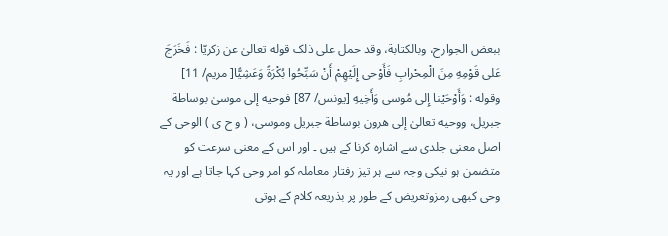ببعض الجوارح، وبالکتابة، وقد حمل علی ذلک قوله تعالیٰ عن زكريّا : فَخَرَجَ عَلى قَوْمِهِ مِنَ الْمِحْرابِ فَأَوْحى إِلَيْهِمْ أَنْ سَبِّحُوا بُكْرَةً وَعَشِيًّا[ مریم/ 11] وقوله : وَأَوْحَيْنا إِلى مُوسی وَأَخِيهِ [يونس/ 87] فوحيه إلى موسیٰ بوساطة جبریل، ووحيه تعالیٰ إلى هرون بوساطة جبریل وموسی، ( و ح ی ) الوحی کے اصل معنی جلدی سے اشارہ کرنا کے ہیں ۔ اور اس کے معنی سرعت کو متضمن ہو نیکی وجہ سے ہر تیز رفتار معاملہ کو امر وحی کہا جاتا ہے اور یہ وحی کبھی رمزوتعریض کے طور پر بذریعہ کلام کے ہوتی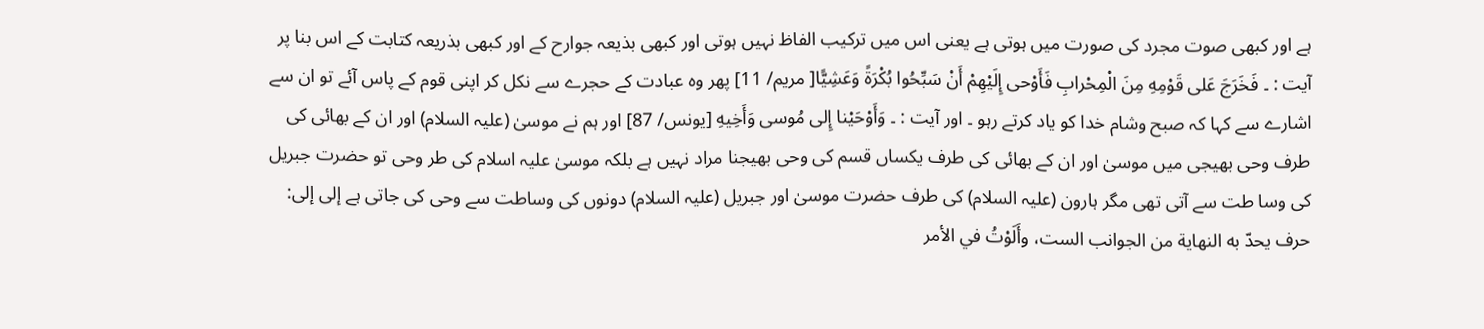ہے اور کبھی صوت مجرد کی صورت میں ہوتی ہے یعنی اس میں ترکیب الفاظ نہیں ہوتی اور کبھی بذیعہ جوارح کے اور کبھی بذریعہ کتابت کے اس بنا پر آیت : ۔ فَخَرَجَ عَلى قَوْمِهِ مِنَ الْمِحْرابِ فَأَوْحى إِلَيْهِمْ أَنْ سَبِّحُوا بُكْرَةً وَعَشِيًّا[ مریم/ 11] پھر وہ عبادت کے حجرے سے نکل کر اپنی قوم کے پاس آئے تو ان سے اشارے سے کہا کہ صبح وشام خدا کو یاد کرتے رہو ۔ اور آیت : ۔ وَأَوْحَيْنا إِلى مُوسی وَأَخِيهِ [يونس/ 87] اور ہم نے موسیٰ (علیہ السلام) اور ان کے بھائی کی طرف وحی بھیجی میں موسیٰ اور ان کے بھائی کی طرف یکساں قسم کی وحی بھیجنا مراد نہیں ہے بلکہ موسیٰ علیہ اسلام کی طر وحی تو حضرت جبریل کی وسا طت سے آتی تھی مگر ہارون (علیہ السلام) کی طرف حضرت موسیٰ اور جبریل (علیہ السلام) دونوں کی وساطت سے وحی کی جاتی ہے إلى إلى: حرف يحدّ به النهاية من الجوانب الست، وأَلَوْتُ في الأمر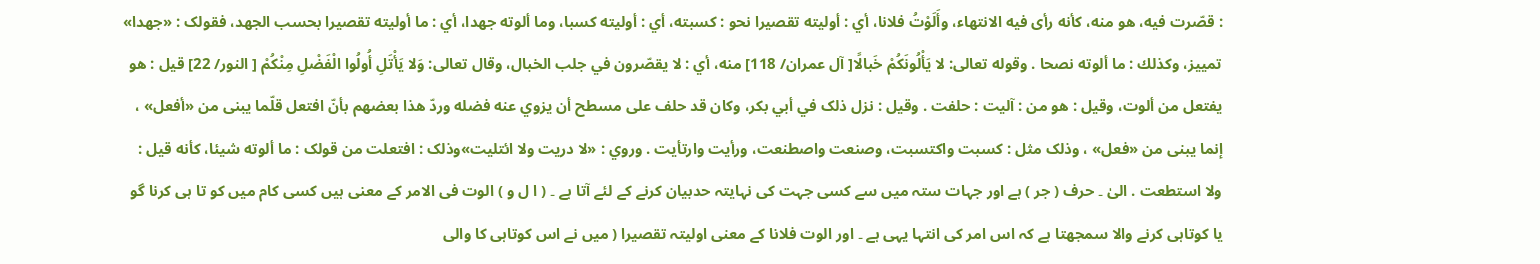: قصّرت فيه، هو منه، كأنه رأى فيه الانتهاء، وأَلَوْتُ فلانا، أي : أولیته تقصیرا نحو : کسبته، أي : أولیته کسبا، وما ألوته جهدا، أي : ما أولیته تقصیرا بحسب الجهد، فقولک : «جهدا» تمييز، وکذلك : ما ألوته نصحا . وقوله تعالی: لا يَأْلُونَكُمْ خَبالًا[ آل عمران/ 118] منه، أي : لا يقصّرون في جلب الخبال، وقال تعالی: وَلا يَأْتَلِ أُولُوا الْفَضْلِ مِنْكُمْ [ النور/ 22] قيل : هو يفتعل من ألوت، وقیل : هو من : آلیت : حلفت . وقیل : نزل ذلک في أبي بكر، وکان قد حلف علی مسطح أن يزوي عنه فضله وردّ هذا بعضهم بأنّ افتعل قلّما يبنی من «أفعل» ، إنما يبنی من «فعل» ، وذلک مثل : کسبت واکتسبت، وصنعت واصطنعت، ورأيت وارتأيت . وروي : «لا دریت ولا ائتلیت»وذلک : افتعلت من قولک : ما ألوته شيئا، كأنه قيل : ولا استطعت . الیٰ ۔ حرف ( جر ) ہے اور جہات ستہ میں سے کسی جہت کی نہایتہ حدبیان کرنے کے لئے آتا ہے ۔ ( ا ل و ) الوت فی الامر کے معنی ہیں کسی کام میں کو تا ہی کرنا گو یا کوتاہی کرنے والا سمجھتا ہے کہ اس امر کی انتہا یہی ہے ۔ اور الوت فلانا کے معنی اولیتہ تقصیرا ( میں نے اس کوتاہی کا والی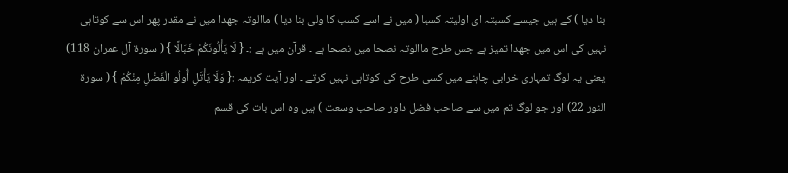بنا دیا ) کے ہیں جیسے کسبتہ ای اولیتہ کسبا ( میں نے اسے کسب کا ولی بنا دیا ) ماالوتہ جھدا میں نے مقدر پھر اس سے کوتاہی نہیں کی اس میں جھدا تمیز ہے جس طرح ماالوتہ نصحا میں نصحا ہے ۔ قرآن میں ہے :۔ { لَا يَأْلُونَكُمْ خَبَالًا } ( سورة آل عمران 118) یعنی یہ لوگ تمہاری خرابی چاہنے میں کسی طرح کی کوتاہی نہیں کرتے ۔ اور آیت کریمہ :{ وَلَا يَأْتَلِ أُولُو الْفَضْلِ مِنْكُمْ } ( سورة النور 22) اور جو لوگ تم میں سے صاحب فضل داور صاحب وسعت ) ہیں وہ اس بات کی قسم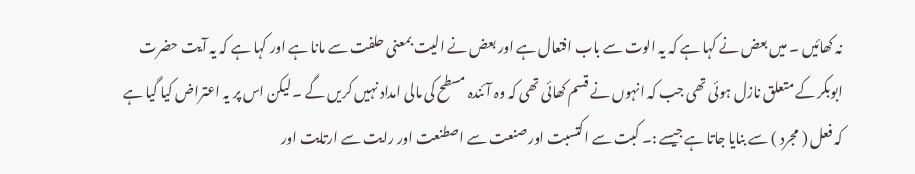نہ کھائیں ۔ میں بعض نے کہا ہے کہ یہ الوت سے باب افتعال ہے اور بعض نے الیت بمعنی حلفت سے مانا ہے اور کہا ہے کہ یہ آیت حضرت ابوبکر کے متعلق نازل ہوئی تھی جب کہ انہوں نے قسم کھائی تھی کہ وہ آئندہ مسطح کی مالی امداد نہیں کریں گے ۔ لیکن اس پر یہ اعتراض کیا گیا ہے کہ فعل ( مجرد ) سے بنایا جاتا ہے جیسے :۔ کبت سے اکتسبت اور صنعت سے اصطنعت اور رایت سے ارتایت اور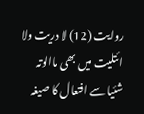روایت (12) لا دریت ولا ائتلیت میں بھی ماالوتہ شئیا سے افتعال کا صیغہ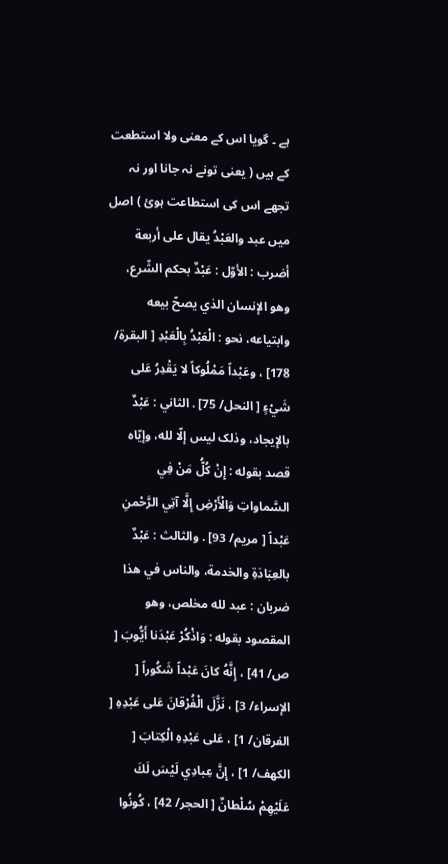ہے ۔ گویا اس کے معنی ولا استطعت کے ہیں ( یعنی تونے نہ جانا اور نہ تجھے اس کی استطاعت ہوئ ) اصل میں عبد والعَبْدُ يقال علی أربعة أضرب : الأوّل : عَبْدٌ بحکم الشّرع، وهو الإنسان الذي يصحّ بيعه وابتیاعه، نحو : الْعَبْدُ بِالْعَبْدِ [ البقرة/ 178] ، وعَبْداً مَمْلُوكاً لا يَقْدِرُ عَلى شَيْءٍ [ النحل/ 75] . الثاني : عَبْدٌ بالإيجاد، وذلک ليس إلّا لله، وإيّاه قصد بقوله : إِنْ كُلُّ مَنْ فِي السَّماواتِ وَالْأَرْضِ إِلَّا آتِي الرَّحْمنِ عَبْداً [ مریم/ 93] . والثالث : عَبْدٌ بالعِبَادَةِ والخدمة، والناس في هذا ضربان : عبد لله مخلص، وهو المقصود بقوله : وَاذْكُرْ عَبْدَنا أَيُّوبَ [ ص/ 41] ، إِنَّهُ كانَ عَبْداً شَكُوراً [ الإسراء/ 3] ، نَزَّلَ الْفُرْقانَ عَلى عَبْدِهِ [ الفرقان/ 1] ، عَلى عَبْدِهِ الْكِتابَ [ الكهف/ 1] ، إِنَّ عِبادِي لَيْسَ لَكَ عَلَيْهِمْ سُلْطانٌ [ الحجر/ 42] ، كُونُوا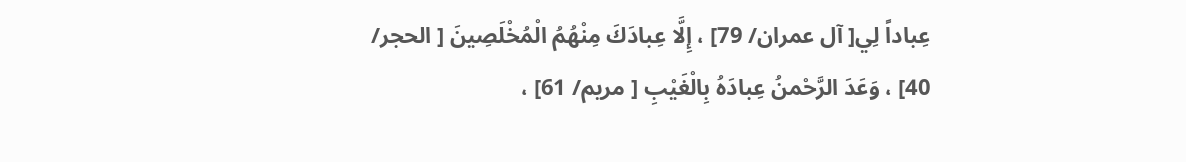عِباداً لِي[ آل عمران/ 79] ، إِلَّا عِبادَكَ مِنْهُمُ الْمُخْلَصِينَ [ الحجر/ 40] ، وَعَدَ الرَّحْمنُ عِبادَهُ بِالْغَيْبِ [ مریم/ 61] ،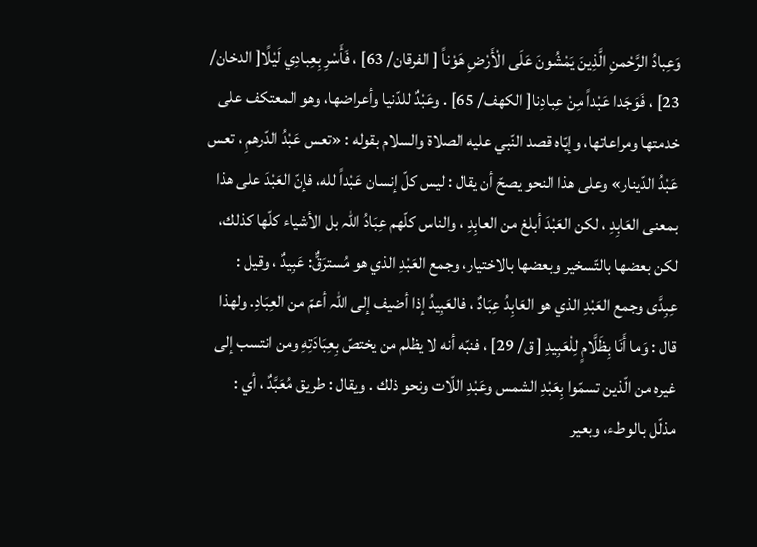وَعِبادُ الرَّحْمنِ الَّذِينَ يَمْشُونَ عَلَى الْأَرْضِ هَوْناً [ الفرقان/ 63] ، فَأَسْرِ بِعِبادِي لَيْلًا[ الدخان/ 23] ، فَوَجَدا عَبْداً مِنْ عِبادِنا[ الكهف/ 65] . وعَبْدٌ للدّنيا وأعراضها، وهو المعتکف علی خدمتها ومراعاتها، وإيّاه قصد النّبي عليه الصلاة والسلام بقوله : «تعس عَبْدُ الدّرهمِ ، تعس عَبْدُ الدّينار» وعلی هذا النحو يصحّ أن يقال : ليس كلّ إنسان عَبْداً لله، فإنّ العَبْدَ علی هذا بمعنی العَابِدِ ، لکن العَبْدَ أبلغ من العابِدِ ، والناس کلّهم عِبَادُ اللہ بل الأشياء کلّها كذلك، لکن بعضها بالتّسخیر وبعضها بالاختیار، وجمع العَبْدِ الذي هو مُسترَقٌّ: عَبِيدٌ ، وقیل : عِبِدَّى وجمع العَبْدِ الذي هو العَابِدُ عِبَادٌ ، فالعَبِيدُ إذا أضيف إلى اللہ أعمّ من العِبَادِ. ولهذا قال : وَما أَنَا بِظَلَّامٍ لِلْعَبِيدِ [ ق/ 29] ، فنبّه أنه لا يظلم من يختصّ بِعِبَادَتِهِ ومن انتسب إلى غيره من الّذين تسمّوا بِعَبْدِ الشمس وعَبْدِ اللّات ونحو ذلك . ويقال : طریق مُعَبَّدٌ ، أي : مذلّل بالوطء، وبعیر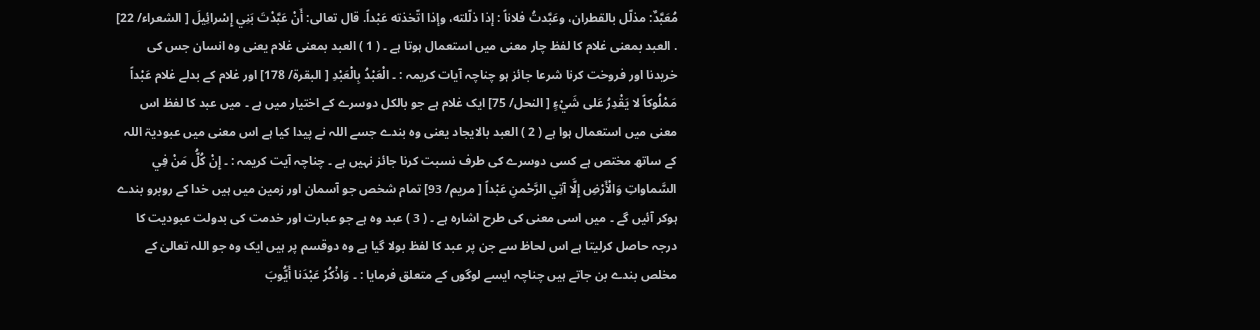مُعَبَّدٌ: مذلّل بالقطران، وعَبَّدتُ فلاناً : إذا ذلّلته، وإذا اتّخذته عَبْداً. قال تعالی: أَنْ عَبَّدْتَ بَنِي إِسْرائِيلَ [ الشعراء/ 22] . العبد بمعنی غلام کا لفظ چار معنی میں استعمال ہوتا ہے ۔ ( 1 ) العبد بمعنی غلام یعنی وہ انسان جس کی خریدنا اور فروخت کرنا شرعا جائز ہو چناچہ آیات کریمہ : ۔ الْعَبْدُ بِالْعَبْدِ [ البقرة/ 178] اور غلام کے بدلے غلام عَبْداً مَمْلُوكاً لا يَقْدِرُ عَلى شَيْءٍ [ النحل/ 75] ایک غلام ہے جو بالکل دوسرے کے اختیار میں ہے ۔ میں عبد کا لفظ اس معنی میں استعمال ہوا ہے ( 2 ) العبد بالایجاد یعنی وہ بندے جسے اللہ نے پیدا کیا ہے اس معنی میں عبودیۃ اللہ کے ساتھ مختص ہے کسی دوسرے کی طرف نسبت کرنا جائز نہیں ہے ۔ چناچہ آیت کریمہ : ۔ إِنْ كُلُّ مَنْ فِي السَّماواتِ وَالْأَرْضِ إِلَّا آتِي الرَّحْمنِ عَبْداً [ مریم/ 93] تمام شخص جو آسمان اور زمین میں ہیں خدا کے روبرو بندے ہوکر آئیں گے ۔ میں اسی معنی کی طرح اشارہ ہے ۔ ( 3 ) عبد وہ ہے جو عبارت اور خدمت کی بدولت عبودیت کا درجہ حاصل کرلیتا ہے اس لحاظ سے جن پر عبد کا لفظ بولا گیا ہے وہ دوقسم پر ہیں ایک وہ جو اللہ تعالیٰ کے مخلص بندے بن جاتے ہیں چناچہ ایسے لوگوں کے متعلق فرمایا : ۔ وَاذْكُرْ عَبْدَنا أَيُّوبَ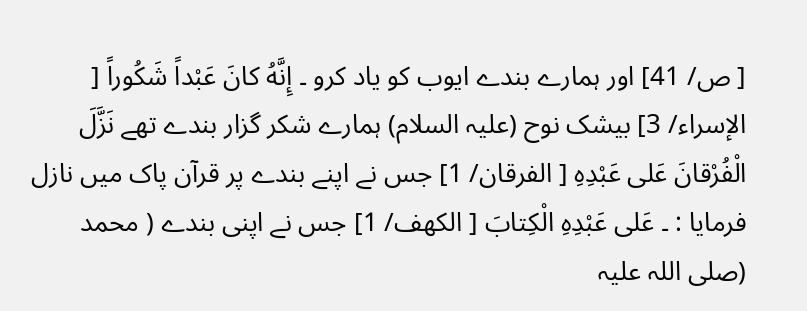[ ص/ 41] اور ہمارے بندے ایوب کو یاد کرو ۔ إِنَّهُ كانَ عَبْداً شَكُوراً [ الإسراء/ 3] بیشک نوح (علیہ السلام) ہمارے شکر گزار بندے تھے نَزَّلَ الْفُرْقانَ عَلى عَبْدِهِ [ الفرقان/ 1] جس نے اپنے بندے پر قرآن پاک میں نازل فرمایا : ۔ عَلى عَبْدِهِ الْكِتابَ [ الكهف/ 1] جس نے اپنی بندے ( محمد (صلی اللہ علیہ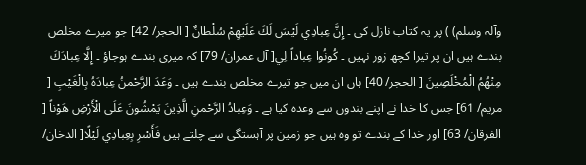وآلہ وسلم) ) پر یہ کتاب نازل کی ۔ إِنَّ عِبادِي لَيْسَ لَكَ عَلَيْهِمْ سُلْطانٌ [ الحجر/ 42] جو میرے مخلص بندے ہیں ان پر تیرا کچھ زور نہیں ۔ كُونُوا عِباداً لِي[ آل عمران/ 79] کہ میری بندے ہوجاؤ ۔ إِلَّا عِبادَكَ مِنْهُمُ الْمُخْلَصِينَ [ الحجر/ 40] ہاں ان میں جو تیرے مخلص بندے ہیں ۔ وَعَدَ الرَّحْمنُ عِبادَهُ بِالْغَيْبِ [ مریم/ 61] جس کا خدا نے اپنے بندوں سے وعدہ کیا ہے ۔ وَعِبادُ الرَّحْمنِ الَّذِينَ يَمْشُونَ عَلَى الْأَرْضِ هَوْناً [ الفرقان/ 63] اور خدا کے بندے تو وہ ہیں جو زمین پر آہستگی سے چلتے ہیں فَأَسْرِ بِعِبادِي لَيْلًا[ الدخان/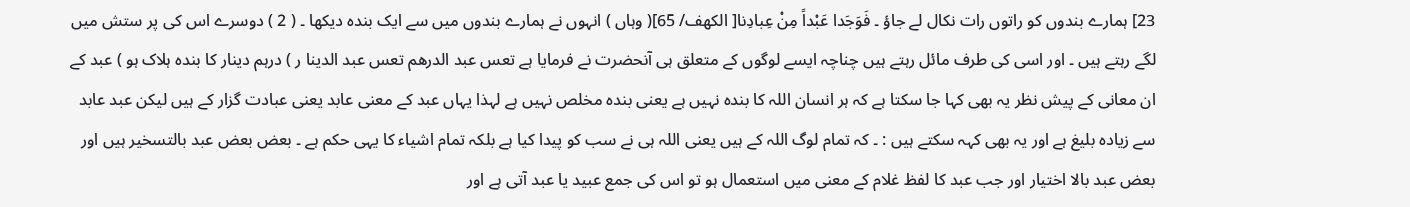23] ہمارے بندوں کو راتوں رات نکال لے جاؤ ۔ فَوَجَدا عَبْداً مِنْ عِبادِنا[ الكهف/ 65]( وہاں ) انہوں نے ہمارے بندوں میں سے ایک بندہ دیکھا ۔ ( 2 ) دوسرے اس کی پر ستش میں لگے رہتے ہیں ۔ اور اسی کی طرف مائل رہتے ہیں چناچہ ایسے لوگوں کے متعلق ہی آنحضرت نے فرمایا ہے تعس عبد الدرھم تعس عبد الدینا ر ) درہم دینار کا بندہ ہلاک ہو ) عبد کے ان معانی کے پیش نظر یہ بھی کہا جا سکتا ہے کہ ہر انسان اللہ کا بندہ نہیں ہے یعنی بندہ مخلص نہیں ہے لہذا یہاں عبد کے معنی عابد یعنی عبادت گزار کے ہیں لیکن عبد عابد سے زیادہ بلیغ ہے اور یہ بھی کہہ سکتے ہیں : ۔ کہ تمام لوگ اللہ کے ہیں یعنی اللہ ہی نے سب کو پیدا کیا ہے بلکہ تمام اشیاء کا یہی حکم ہے ۔ بعض بعض عبد بالتسخیر ہیں اور بعض عبد بالا اختیار اور جب عبد کا لفظ غلام کے معنی میں استعمال ہو تو اس کی جمع عبید یا عبد آتی ہے اور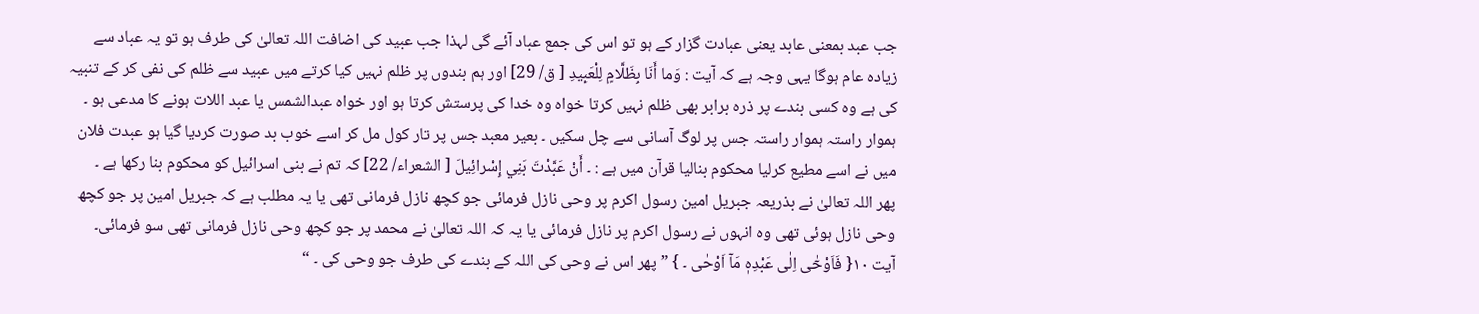جب عبد بمعنی عابد یعنی عبادت گزار کے ہو تو اس کی جمع عباد آئے گی لہذا جب عبید کی اضافت اللہ تعالیٰ کی طرف ہو تو یہ عباد سے زیادہ عام ہوگا یہی وجہ ہے کہ آیت : وَما أَنَا بِظَلَّامٍ لِلْعَبِيدِ [ ق/ 29] اور ہم بندوں پر ظلم نہیں کیا کرتے میں عبید سے ظلم کی نفی کر کے تنبیہ کی ہے وہ کسی بندے پر ذرہ برابر بھی ظلم نہیں کرتا خواہ وہ خدا کی پرستش کرتا ہو اور خواہ عبدالشمس یا عبد اللات ہونے کا مدعی ہو ۔ ہموار راستہ ہموار راستہ جس پر لوگ آسانی سے چل سکیں ۔ بعیر معبد جس پر تار کول مل کر اسے خوب بد صورت کردیا گیا ہو عبدت فلان میں نے اسے مطیع کرلیا محکوم بنالیا قرآن میں ہے : ۔ أَنْ عَبَّدْتَ بَنِي إِسْرائِيلَ [ الشعراء/ 22] کہ تم نے بنی اسرائیل کو محکوم بنا رکھا ہے ۔
پھر اللہ تعالیٰ نے بذریعہ جبریل امین رسول اکرم پر وحی نازل فرمائی جو کچھ نازل فرمانی تھی یا یہ مطلب ہے کہ جبریل امین پر جو کچھ وحی نازل ہوئی تھی وہ انہوں نے رسول اکرم پر نازل فرمائی یا یہ کہ اللہ تعالیٰ نے محمد پر جو کچھ وحی نازل فرمانی تھی سو فرمائی۔
آیت ١٠{ فَاَوْحٰٓی اِلٰی عَبْدِہٖ مَآ اَوْحٰی ۔ } ” پھر اس نے وحی کی اللہ کے بندے کی طرف جو وحی کی ۔ “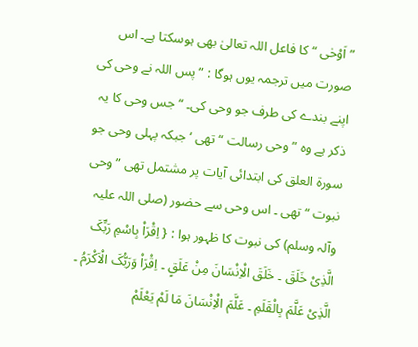” اَوْحٰی “ کا فاعل اللہ تعالیٰ بھی ہوسکتا ہے۔ اس صورت میں ترجمہ یوں ہوگا : ” پس اللہ نے وحی کی اپنے بندے کی طرف جو وحی کی۔ “ جس وحی کا یہ ذکر ہے وہ ” وحی رسالت “ تھی ‘ جبکہ پہلی وحی جو سورة العلق کی ابتدائی آیات پر مشتمل تھی ” وحی نبوت “ تھی ۔ اس وحی سے حضور (صلی اللہ علیہ وآلہ وسلم) کی نبوت کا ظہور ہوا : { اِقْرَاْ بِاسْمِ رَبِّکَ الَّذِیْ خَلَقَ ۔ خَلَقَ الْاِنْسَانَ مِنْ عَلَقٍ ۔ اِقْرَاْ وَرَبُّکَ الْاَکْرَمُ ۔ الَّذِیْ عَلَّمَ بِالْقَلَمِ ۔ عَلَّمَ الْاِنْسَانَ مَا لَمْ یَعْلَمْ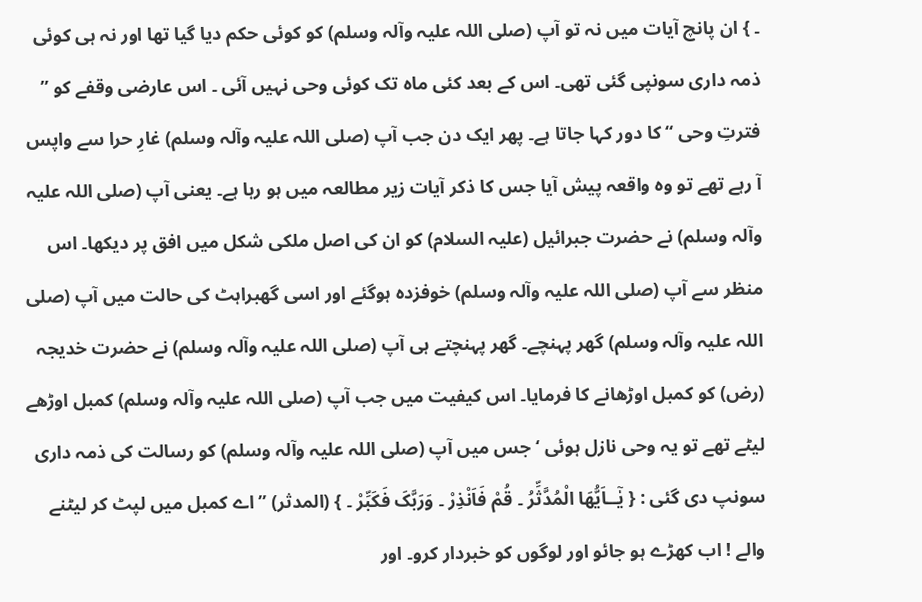۔ } ان پانچ آیات میں نہ تو آپ (صلی اللہ علیہ وآلہ وسلم) کو کوئی حکم دیا گیا تھا اور نہ ہی کوئی ذمہ داری سونپی گئی تھی۔ اس کے بعد کئی ماہ تک کوئی وحی نہیں آئی ۔ اس عارضی وقفے کو ” فترتِ وحی “ کا دور کہا جاتا ہے۔ پھر ایک دن جب آپ (صلی اللہ علیہ وآلہ وسلم) غارِ حرا سے واپس آ رہے تھے تو وہ واقعہ پیش آیا جس کا ذکر آیات زیر مطالعہ میں ہو رہا ہے۔ یعنی آپ (صلی اللہ علیہ وآلہ وسلم) نے حضرت جبرائیل (علیہ السلام) کو ان کی اصل ملکی شکل میں افق پر دیکھا۔ اس منظر سے آپ (صلی اللہ علیہ وآلہ وسلم) خوفزدہ ہوگئے اور اسی گھبراہٹ کی حالت میں آپ (صلی اللہ علیہ وآلہ وسلم) گھر پہنچے۔ گھر پہنچتے ہی آپ (صلی اللہ علیہ وآلہ وسلم) نے حضرت خدیجہ (رض) کو کمبل اوڑھانے کا فرمایا۔ اس کیفیت میں جب آپ (صلی اللہ علیہ وآلہ وسلم) کمبل اوڑھے لیٹے تھے تو یہ وحی نازل ہوئی ‘ جس میں آپ (صلی اللہ علیہ وآلہ وسلم) کو رسالت کی ذمہ داری سونپ دی گئی : { یٰٓــاَیُّھَا الْمُدَّثِّرُ ۔ قُمْ فَاَنْذِرْ ۔ وَرَبَّکَ فَکَبِّرْ ۔ } (المدثر) ” اے کمبل میں لپٹ کر لیٹنے والے ! اب کھڑے ہو جائو اور لوگوں کو خبردار کرو۔ اور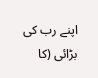اپنے رب کی بڑائی (کا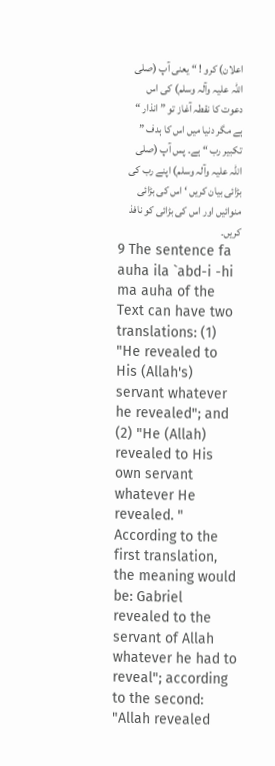اعلان) کرو ! “ یعنی آپ (صلی اللہ علیہ وآلہ وسلم) کی اس دعوت کا نقطہ آغاز تو ” انذار “ ہے مگر دنیا میں اس کا ہدف ” تکبیر رب “ ہے۔ پس آپ (صلی اللہ علیہ وآلہ وسلم) اپنے رب کی بڑائی بیان کریں ‘ اس کی بڑائی منوائیں اور اس کی بڑائی کو نافذ کریں۔
9 The sentence fa auha ila `abd-i -hi ma auha of the Text can have two translations: (1) "He revealed to His (Allah's) servant whatever he revealed"; and (2) "He (Allah) revealed to His own servant whatever He revealed. " According to the first translation, the meaning would be: Gabriel revealed to the servant of Allah whatever he had to reveal"; according to the second: "Allah revealed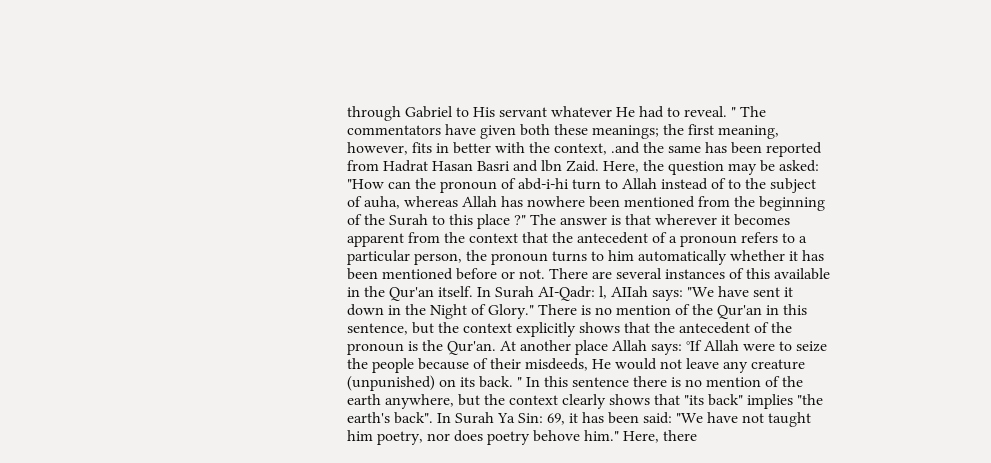through Gabriel to His servant whatever He had to reveal. " The commentators have given both these meanings; the first meaning, however, fits in better with the context, .and the same has been reported from Hadrat Hasan Basri and lbn Zaid. Here, the question may be asked: "How can the pronoun of abd-i-hi turn to Allah instead of to the subject of auha, whereas Allah has nowhere been mentioned from the beginning of the Surah to this place ?" The answer is that wherever it becomes apparent from the context that the antecedent of a pronoun refers to a particular person, the pronoun turns to him automatically whether it has been mentioned before or not. There are several instances of this available in the Qur'an itself. In Surah AI-Qadr: l, AIIah says: "We have sent it down in the Night of Glory." There is no mention of the Qur'an in this sentence, but the context explicitly shows that the antecedent of the pronoun is the Qur'an. At another place Allah says: °If Allah were to seize the people because of their misdeeds, He would not leave any creature (unpunished) on its back. " In this sentence there is no mention of the earth anywhere, but the context clearly shows that "its back" implies "the earth's back". In Surah Ya Sin: 69, it has been said: "We have not taught him poetry, nor does poetry behove him." Here, there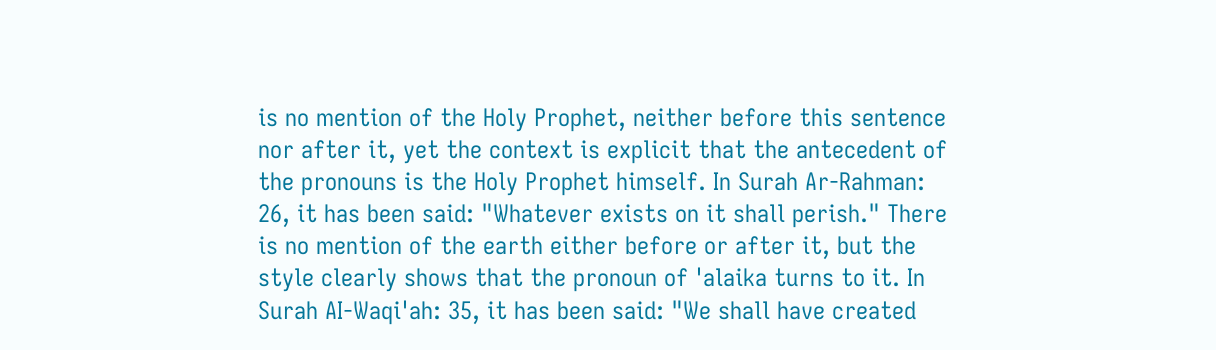is no mention of the Holy Prophet, neither before this sentence nor after it, yet the context is explicit that the antecedent of the pronouns is the Holy Prophet himself. In Surah Ar-Rahman: 26, it has been said: "Whatever exists on it shall perish." There is no mention of the earth either before or after it, but the style clearly shows that the pronoun of 'alaika turns to it. In Surah AI-Waqi'ah: 35, it has been said: "We shall have created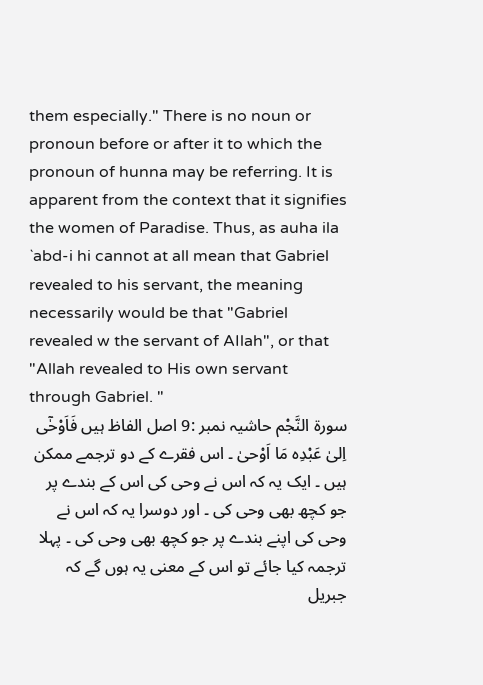them especially." There is no noun or pronoun before or after it to which the pronoun of hunna may be referring. It is apparent from the context that it signifies the women of Paradise. Thus, as auha ila `abd-i hi cannot at all mean that Gabriel revealed to his servant, the meaning necessarily would be that "Gabriel revealed w the servant of AIlah", or that "Allah revealed to His own servant through Gabriel. "
سورة النَّجْم حاشیہ نمبر :9 اصل الفاظ ہیں فَاَوْحٰٓی اِلیٰ عَبْدِہ مَا اَوْحیٰ ۔ اس فقرے کے دو ترجمے ممکن ہیں ۔ ایک یہ کہ اس نے وحی کی اس کے بندے پر جو کچھ بھی وحی کی ۔ اور دوسرا یہ کہ اس نے وحی کی اپنے بندے پر جو کچھ بھی وحی کی ۔ پہلا ترجمہ کیا جائے تو اس کے معنی یہ ہوں گے کہ جبریل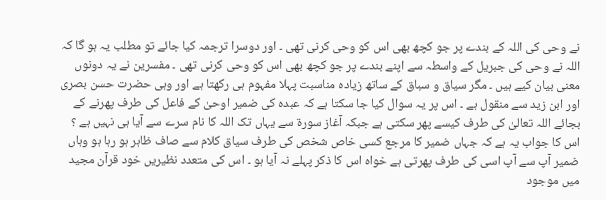نے وحی کی اللہ کے بندے پر جو کچھ بھی اس کو وحی کرنی تھی ۔ اور دوسرا ترجمہ کیا جائے تو مطلب یہ ہو گا کہ اللہ نے وحی کی جبریل کے واسطہ سے اپنے بندے پر جو کچھ بھی اس کو وحی کرنی تھی ۔ مفسرین نے یہ دونوں معنی بیان کیے ہیں ۔ مگر سیاق و سباق کے ساتھ زیادہ مناسبت پہلا مفہوم ہی رکھتا ہے اور وہی حضرت حسن بصری اور ابن زید سے منقول ہے ۔ اس پر یہ سوال کیا جا سکتا ہے کہ عبدہ کی ضمیر اوحیٰ کے فاعل کی طرف پھرنے کے بجائے اللہ تعالیٰ کی طرف کیسے پھر سکتی ہے جبکہ آغاز سورۃ سے یہاں تک اللہ کا نام سرے سے آیا ہی نہیں ہے ؟ اس کا جواب یہ ہے کہ جہاں ضمیر کا مرجع کسی خاص شخص کی طرف سیاق کلام سے صاف ظاہر ہو رہا ہو وہاں ضمیر آپ سے آپ اسی کی طرف پھرتی ہے خواہ اس کا ذکر پہلے نہ آیا ہو ۔ اس کی متعدد نظیریں خود قرآن مجید میں موجود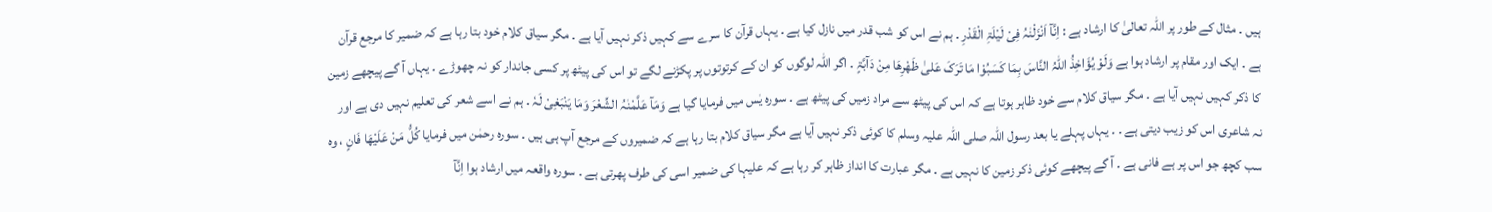ہیں ۔ مثال کے طور پر اللہ تعالیٰ کا ارشاد ہے : اِنَّآ اَنْزَلْنٰہُ فِیْ لَیْلَۃِ الْقَدْرِ ۔ ہم نے اس کو شب قدر میں نازل کیا ہے ۔ یہاں قرآن کا سرے سے کہیں ذکر نہیں آیا ہے ۔ مگر سیاق کلام خود بتا رہا ہے کہ ضمیر کا مرجع قرآن ہے ۔ ایک اور مقام پر ارشاد ہوا ہے وَلَوْ یُؤَاخِذُ اللہُ النَّاسَ بِمَا کَسَبُوْا مَا تَرَکَ عَلیٰ ظَھْرِھَا مِنْ دَآبَّۃٍ ۔ اگر اللہ لوگوں کو ان کے کرتوتوں پر پکڑنے لگے تو اس کی پیٹھ پر کسی جاندار کو نہ چھوڑے ۔ یہاں آ گے پیچھے زمین کا ذکر کہیں نہیں آیا ہے ۔ مگر سیاق کلام سے خود ظاہر ہوتا ہے کہ اس کی پیٹھ سے مراد زمیں کی پیٹھ ہے ۔ سورہ یٰس میں فرمایا گیا ہے وَمَآ عَلَّمْنٰہُ الشِّعْرَ وَمَا یَنْبَغِیْ لَہٗ ۔ ہم نے اسے شعر کی تعلیم نہیں دی ہے اور نہ شاعری اس کو زیب دیتی ہے ۔ ۔ یہاں پہلے یا بعد رسول اللہ صلی اللہ علیہ وسلم کا کوئی ذکر نہیں آیا ہے مگر سیاق کلام بتا رہا ہے کہ ضمیروں کے مرجع آپ ہی ہیں ۔ سورہ رحمٰن میں فرمایا کُلُّ مَنْ عَلَیْھَا فَانٍ ، وہ سب کچھ جو اس پر ہے فانی ہے ۔ آ گے پیچھے کوئی ذکر زمین کا نہیں ہے ۔ مگر عبارت کا انداز ظاہر کر رہا ہے کہ علیہا کی ضمیر اسی کی طرف پھرتی ہے ۔ سورہ واقعہ میں ارشاد ہوا اِنَّآ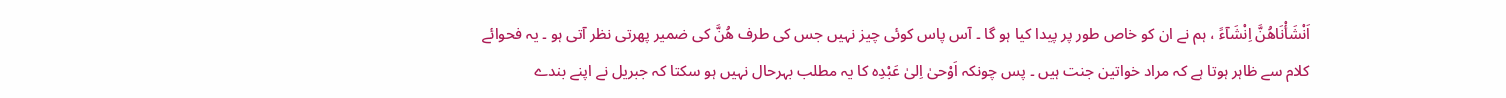اَنْشَأْنَاھُنَّ اِنْشَآءً ، ہم نے ان کو خاص طور پر پیدا کیا ہو گا ۔ آس پاس کوئی چیز نہیں جس کی طرف ھُنَّ کی ضمیر پھرتی نظر آتی ہو ۔ یہ فحوائے کلام سے ظاہر ہوتا ہے کہ مراد خواتین جنت ہیں ۔ پس چونکہ اَوْحیٰ اِلیٰ عَبْدِہ کا یہ مطلب بہرحال نہیں ہو سکتا کہ جبریل نے اپنے بندے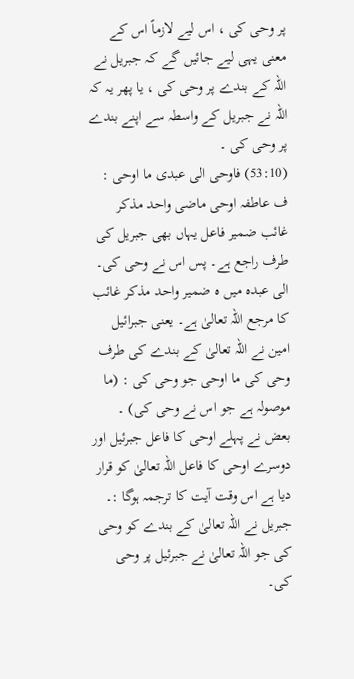پر وحی کی ، اس لیے لازماً اس کے معنی یہی لیے جائیں گے کہ جبریل نے اللہ کے بندے پر وحی کی ، یا پھر یہ کہ اللہ نے جبریل کے واسطہ سے اپنے بندے پر وحی کی ۔
(53:10) فاوحی الی عبدی ما اوحی : ف عاطفہ اوحی ماضی واحد مذکر غائب ضمیر فاعل یہاں بھی جبریل کی طرف راجع ہے۔ پس اس نے وحی کی۔ الی عبدہ میں ہ ضمیر واحد مذکر غائب کا مرجع اللہ تعالیٰ ہے۔ یعنی جبرائیل امین نے اللہ تعالیٰ کے بندے کی طرف وحی کی ما اوحی جو وحی کی : (ما موصولہ ہے جو اس نے وحی کی) ۔ بعض نے پہلے اوحی کا فاعل جبرئیل اور دوسرے اوحی کا فاعل اللہ تعالیٰ کو قرار دیا ہے اس وقت آیت کا ترجمہ ہوگا :۔ جبریل نے اللہ تعالیٰ کے بندے کو وحی کی جو اللہ تعالیٰ نے جبرئیل پر وحی کی۔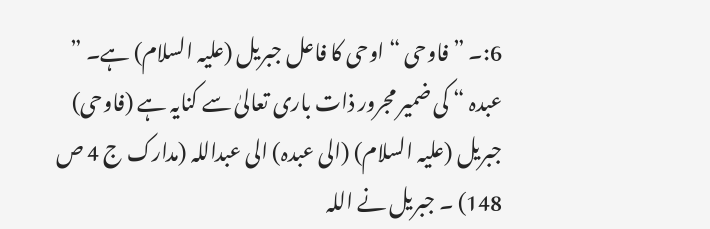6:۔ ” فاوحی “ اوحی کا فاعل جبریل (علیہ السلام) ہے۔ ” عبدہ “ کی ضمیر مجرور ذات باری تعالیٰ سے کنایہ ہے (فاوحی) جبریل (علیہ السلام) (الی عبدہ) الی عبداللہ (مدارک ج 4 ص 148) ۔ جبریل نے اللہ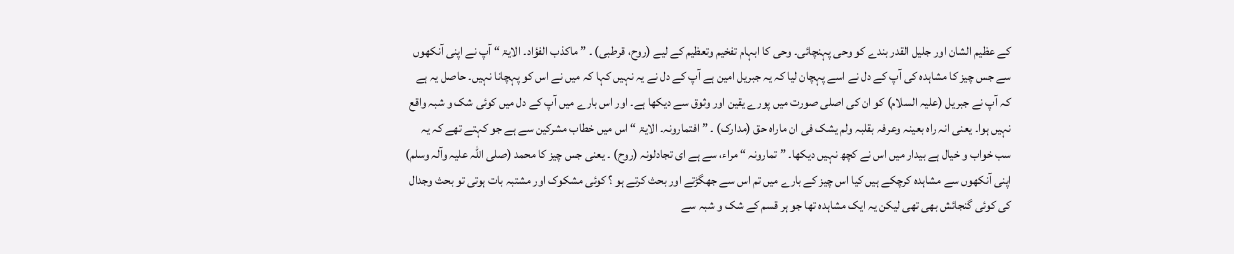کے عظیم الشان اور جلیل القدر بندے کو وحی پہنچائی۔ وحی کا ابہام تفخیم وتعظیم کے لیے (روح، قرطبی) ۔ ” ماکذب الفؤاد۔ الایۃ “ آپ نے اپنی آنکھوں سے جس چیز کا مشاہدہ کی آپ کے دل نے اسے پہچان لیا کہ یہ جبریل امین ہے آپ کے دل نے یہ نہیں کہا کہ میں نے اس کو پہچانا نہیں۔ حاصل یہ ہے کہ آپ نے جبریل (علیہ السلام) کو ان کی اصلی صورت میں پورے یقین اور وثوق سے دیکھا ہے۔ اور اس بارے میں آپ کے دل میں کوئی شک و شبہ واقع نہیں ہوا۔ یعنی انہ راہ بعینہ وعرفہ بقلبہ ولم یشک فی ان ماراہ حق (مدارک) ۔ ” افتمارونہ۔ الایۃ “ اس میں خطاب مشرکین سے ہے جو کہتے تھے کہ یہ سب خواب و خیال ہے بیدار میں اس نے کچھ نہیں دیکھا۔ ” تمارونہ “ مراء، سے ہے ای تجادلونہ (روح) ۔ یعنی جس چیز کا محمد (صلی اللہ علیہ وآلہ وسلم) اپنی آنکھوں سے مشاہدہ کرچکے ہیں کیا اس چیز کے بارے میں تم اس سے جھگڑتے اور بحث کرتے ہو ؟ کوئی مشکوک اور مشتبہ بات ہوتی تو بحث وجدال کی کوئی گنجائش بھی تھی لیکن یہ ایک مشاہدہ تھا جو ہر قسم کے شک و شبہ سے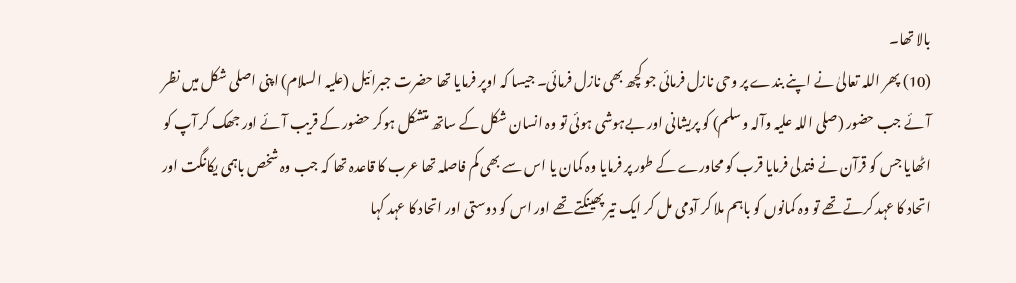بالا تھا۔
(10) پھر اللہ تعالیٰ نے اپنے بندے پر وحی نازل فرمائی جو کچھ بھی نازل فرمائی۔ جیسا کہ اوپر فرمایا تھا حضرت جبرائیل (علیہ السلام) اپنی اصلی شکل میں نظر آئے جب حضور (صلی اللہ علیہ وآلہ وسلم) کو پریشانی اور بےہوشی ہوئی تو وہ انسان شکل کے ساتھ متشکل ہوکر حضور کے قریب آئے اور جھک کر آپ کو اٹھایا جس کو قرآن نے فتدلی فرمایا قرب کو محاورے کے طور پر فرمایا وہ کمان یا اس سے بھی کم فاصلہ تھا عرب کا قاعدہ تھا کہ جب وہ شخص باہمی یکانگت اور اتحاد کا عہد کرتے تھے تو وہ کمانوں کو باہم ملا کر آدمی مل کر ایک تیر پھینکتے تھے اور اس کو دوستی اور اتحاد کا عہد کہا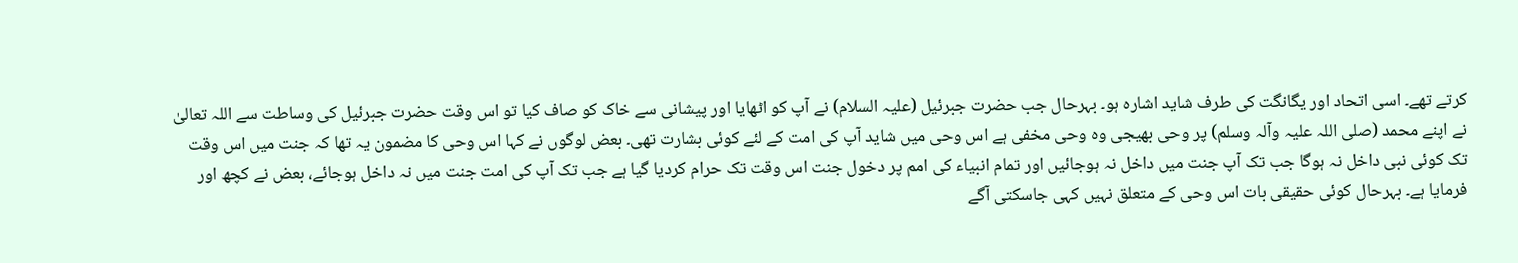کرتے تھے۔ اسی اتحاد اور یگانگت کی طرف شاید اشارہ ہو۔ بہرحال جب حضرت جبرئیل (علیہ السلام) نے آپ کو اٹھایا اور پیشانی سے خاک کو صاف کیا تو اس وقت حضرت جبرئیل کی وساطت سے اللہ تعالیٰ نے اپنے محمد (صلی اللہ علیہ وآلہ وسلم) پر وحی بھیجی وہ وحی مخفی ہے اس وحی میں شاید آپ کی امت کے لئے کوئی بشارت تھی۔ بعض لوگوں نے کہا اس وحی کا مضمون یہ تھا کہ جنت میں اس وقت تک کوئی نبی داخل نہ ہوگا جب تک آپ جنت میں داخل نہ ہوجائیں اور تمام انبیاء کی امم پر دخول جنت اس وقت تک حرام کردیا گیا ہے جب تک آپ کی امت جنت میں نہ داخل ہوجائے، بعض نے کچھ اور فرمایا ہے۔ بہرحال کوئی حقیقی بات اس وحی کے متعلق نہیں کہی جاسکتی آگے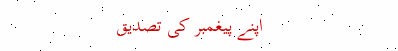اپنے پیغمبر کی تصدیق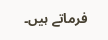فرماتے ہیں۔